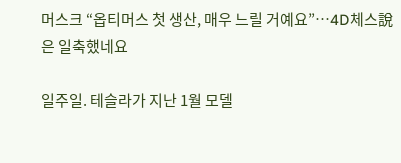머스크 “옵티머스 첫 생산, 매우 느릴 거예요”…4D체스說은 일축했네요

일주일. 테슬라가 지난 1월 모델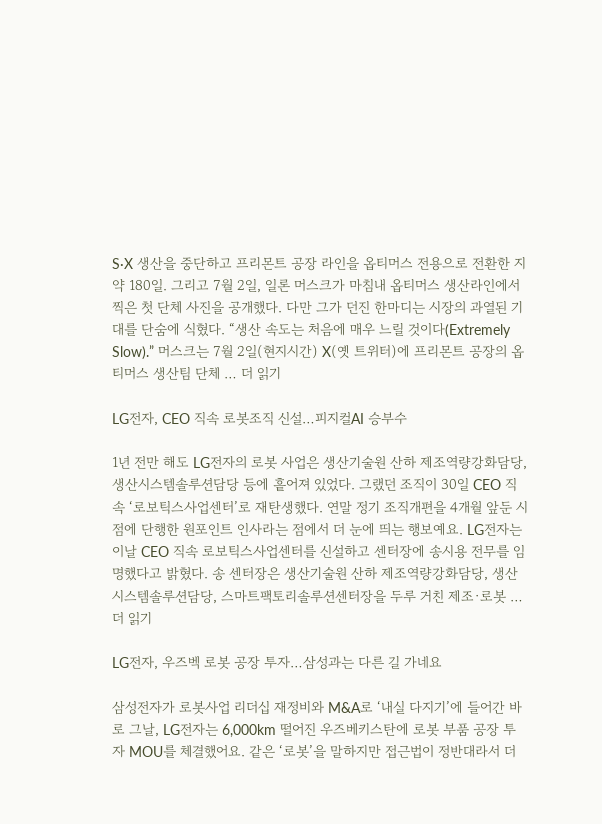S·X 생산을 중단하고 프리몬트 공장 라인을 옵티머스 전용으로 전환한 지 약 180일. 그리고 7월 2일, 일론 머스크가 마침내 옵티머스 생산라인에서 찍은 첫 단체 사진을 공개했다. 다만 그가 던진 한마디는 시장의 과열된 기대를 단숨에 식혔다. “생산 속도는 처음에 매우 느릴 것이다(Extremely Slow).” 머스크는 7월 2일(현지시간) X(옛 트위터)에 프리몬트 공장의 옵티머스 생산팀 단체 … 더 읽기

LG전자, CEO 직속 로봇조직 신설…피지컬AI 승부수

1년 전만 해도 LG전자의 로봇 사업은 생산기술원 산하 제조역량강화담당, 생산시스템솔루션담당 등에 흩어져 있었다. 그랬던 조직이 30일 CEO 직속 ‘로보틱스사업센터’로 재탄생했다. 연말 정기 조직개편을 4개월 앞둔 시점에 단행한 원포인트 인사라는 점에서 더 눈에 띄는 행보예요. LG전자는 이날 CEO 직속 로보틱스사업센터를 신설하고 센터장에 송시용 전무를 임명했다고 밝혔다. 송 센터장은 생산기술원 산하 제조역량강화담당, 생산시스템솔루션담당, 스마트팩토리솔루션센터장을 두루 거친 제조·로봇 … 더 읽기

LG전자, 우즈벡 로봇 공장 투자…삼성과는 다른 길 가네요

삼성전자가 로봇사업 리더십 재정비와 M&A로 ‘내실 다지기’에 들어간 바로 그날, LG전자는 6,000km 떨어진 우즈베키스탄에 로봇 부품 공장 투자 MOU를 체결했어요. 같은 ‘로봇’을 말하지만 접근법이 정반대라서 더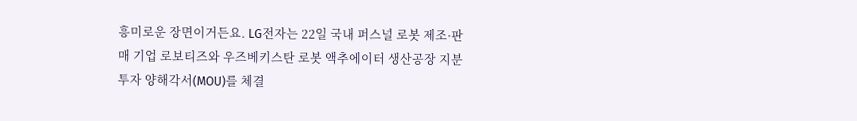흥미로운 장면이거든요. LG전자는 22일 국내 퍼스널 로봇 제조·판매 기업 로보티즈와 우즈베키스탄 로봇 액추에이터 생산공장 지분투자 양해각서(MOU)를 체결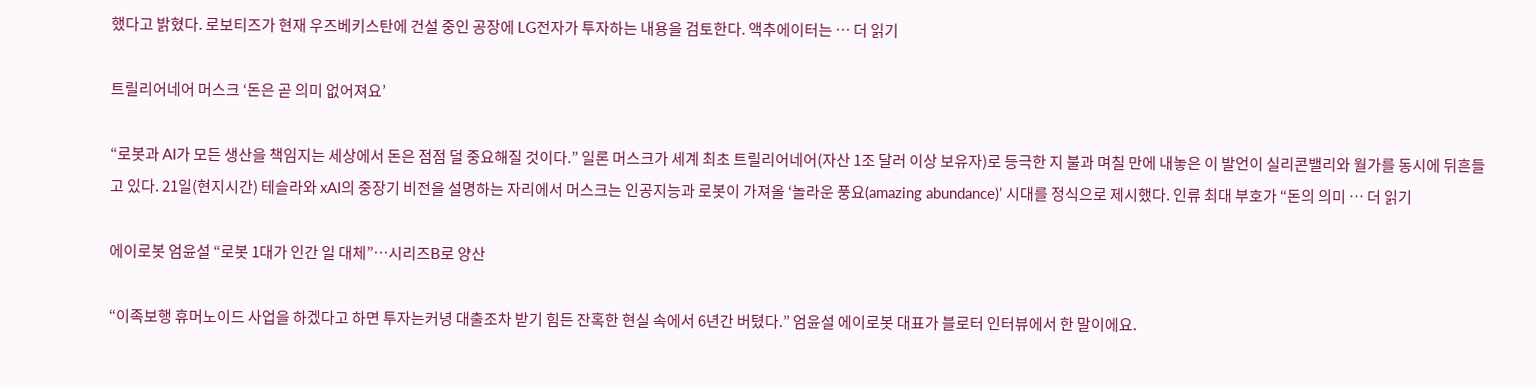했다고 밝혔다. 로보티즈가 현재 우즈베키스탄에 건설 중인 공장에 LG전자가 투자하는 내용을 검토한다. 액추에이터는 … 더 읽기

트릴리어네어 머스크 ‘돈은 곧 의미 없어져요’

“로봇과 AI가 모든 생산을 책임지는 세상에서 돈은 점점 덜 중요해질 것이다.” 일론 머스크가 세계 최초 트릴리어네어(자산 1조 달러 이상 보유자)로 등극한 지 불과 며칠 만에 내놓은 이 발언이 실리콘밸리와 월가를 동시에 뒤흔들고 있다. 21일(현지시간) 테슬라와 xAI의 중장기 비전을 설명하는 자리에서 머스크는 인공지능과 로봇이 가져올 ‘놀라운 풍요(amazing abundance)’ 시대를 정식으로 제시했다. 인류 최대 부호가 “돈의 의미 … 더 읽기

에이로봇 엄윤설 “로봇 1대가 인간 일 대체”…시리즈B로 양산

“이족보행 휴머노이드 사업을 하겠다고 하면 투자는커녕 대출조차 받기 힘든 잔혹한 현실 속에서 6년간 버텼다.” 엄윤설 에이로봇 대표가 블로터 인터뷰에서 한 말이에요.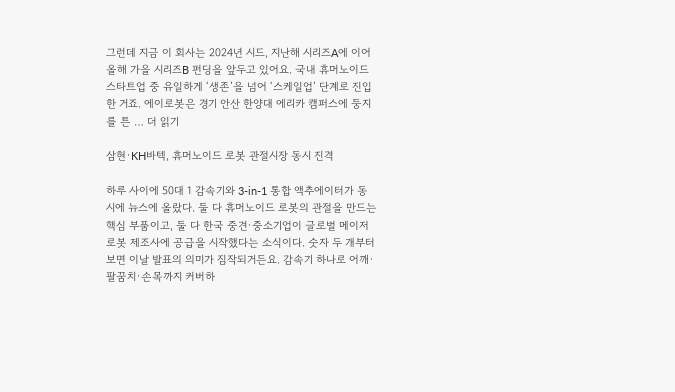그런데 지금 이 회사는 2024년 시드, 지난해 시리즈A에 이어 올해 가을 시리즈B 펀딩을 앞두고 있어요. 국내 휴머노이드 스타트업 중 유일하게 ‘생존’을 넘어 ‘스케일업’ 단계로 진입한 거죠. 에이로봇은 경기 안산 한양대 에리카 캠퍼스에 둥지를 튼 … 더 읽기

삼현·KH바텍, 휴머노이드 로봇 관절시장 동시 진격

하루 사이에 50대 1 감속기와 3-in-1 통합 액추에이터가 동시에 뉴스에 올랐다. 둘 다 휴머노이드 로봇의 관절을 만드는 핵심 부품이고, 둘 다 한국 중견·중소기업이 글로벌 메이저 로봇 제조사에 공급을 시작했다는 소식이다. 숫자 두 개부터 보면 이날 발표의 의미가 짐작되거든요. 감속기 하나로 어깨·팔꿈치·손목까지 커버하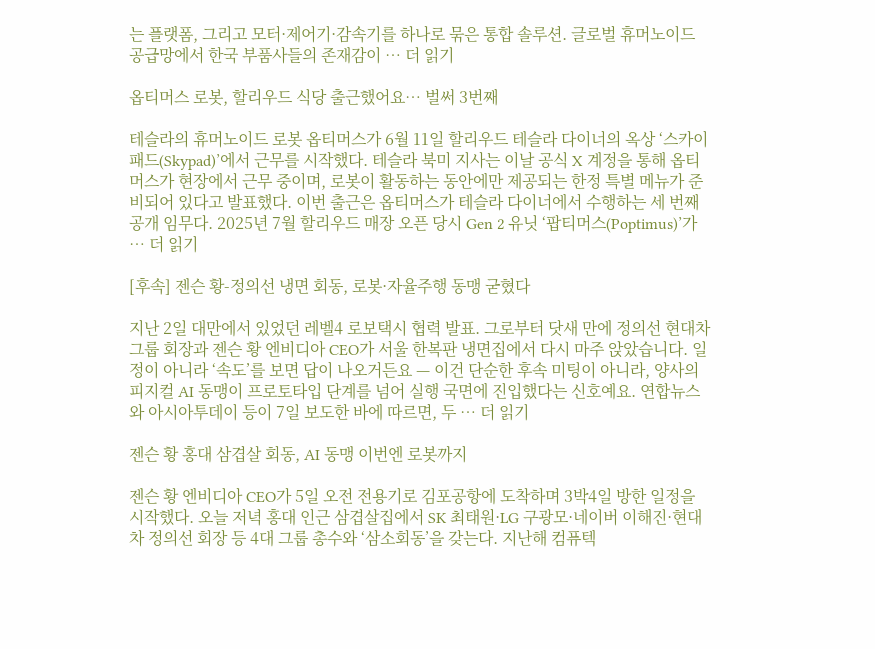는 플랫폼, 그리고 모터·제어기·감속기를 하나로 묶은 통합 솔루션. 글로벌 휴머노이드 공급망에서 한국 부품사들의 존재감이 … 더 읽기

옵티머스 로봇, 할리우드 식당 출근했어요… 벌써 3번째

테슬라의 휴머노이드 로봇 옵티머스가 6월 11일 할리우드 테슬라 다이너의 옥상 ‘스카이패드(Skypad)’에서 근무를 시작했다. 테슬라 북미 지사는 이날 공식 X 계정을 통해 옵티머스가 현장에서 근무 중이며, 로봇이 활동하는 동안에만 제공되는 한정 특별 메뉴가 준비되어 있다고 발표했다. 이번 출근은 옵티머스가 테슬라 다이너에서 수행하는 세 번째 공개 임무다. 2025년 7월 할리우드 매장 오픈 당시 Gen 2 유닛 ‘팝티머스(Poptimus)’가 … 더 읽기

[후속] 젠슨 황-정의선 냉면 회동, 로봇·자율주행 동맹 굳혔다

지난 2일 대만에서 있었던 레벨4 로보택시 협력 발표. 그로부터 닷새 만에 정의선 현대차그룹 회장과 젠슨 황 엔비디아 CEO가 서울 한복판 냉면집에서 다시 마주 앉았습니다. 일정이 아니라 ‘속도’를 보면 답이 나오거든요 — 이건 단순한 후속 미팅이 아니라, 양사의 피지컬 AI 동맹이 프로토타입 단계를 넘어 실행 국면에 진입했다는 신호예요. 연합뉴스와 아시아투데이 등이 7일 보도한 바에 따르면, 두 … 더 읽기

젠슨 황 홍대 삼겹살 회동, AI 동맹 이번엔 로봇까지

젠슨 황 엔비디아 CEO가 5일 오전 전용기로 김포공항에 도착하며 3박4일 방한 일정을 시작했다. 오늘 저녁 홍대 인근 삼겹살집에서 SK 최태원·LG 구광모·네이버 이해진·현대차 정의선 회장 등 4대 그룹 총수와 ‘삼소회동’을 갖는다. 지난해 컴퓨텍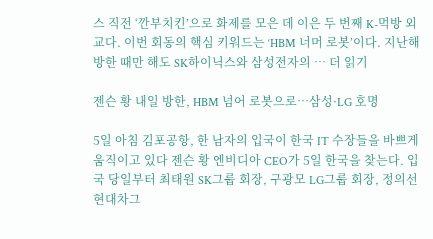스 직전 ‘깐부치킨’으로 화제를 모은 데 이은 두 번째 K-먹방 외교다. 이번 회동의 핵심 키워드는 ‘HBM 너머 로봇’이다. 지난해 방한 때만 해도 SK하이닉스와 삼성전자의 … 더 읽기

젠슨 황 내일 방한, HBM 넘어 로봇으로…삼성·LG 호명

5일 아침 김포공항, 한 남자의 입국이 한국 IT 수장들을 바쁘게 움직이고 있다 젠슨 황 엔비디아 CEO가 5일 한국을 찾는다. 입국 당일부터 최태원 SK그룹 회장, 구광모 LG그룹 회장, 정의선 현대차그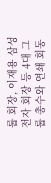룹 회장, 이재용 삼성전자 회장 등 4대 그룹 총수와 연쇄 회동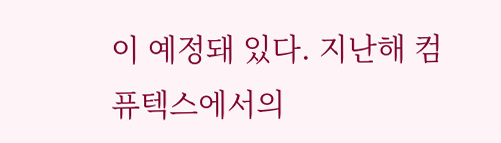이 예정돼 있다. 지난해 컴퓨텍스에서의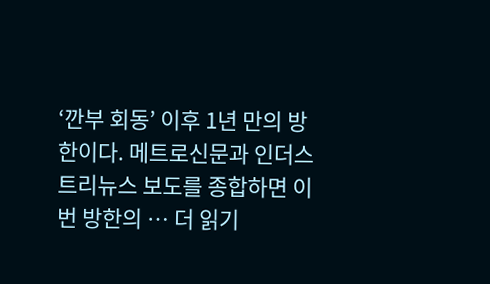‘깐부 회동’ 이후 1년 만의 방한이다. 메트로신문과 인더스트리뉴스 보도를 종합하면 이번 방한의 … 더 읽기